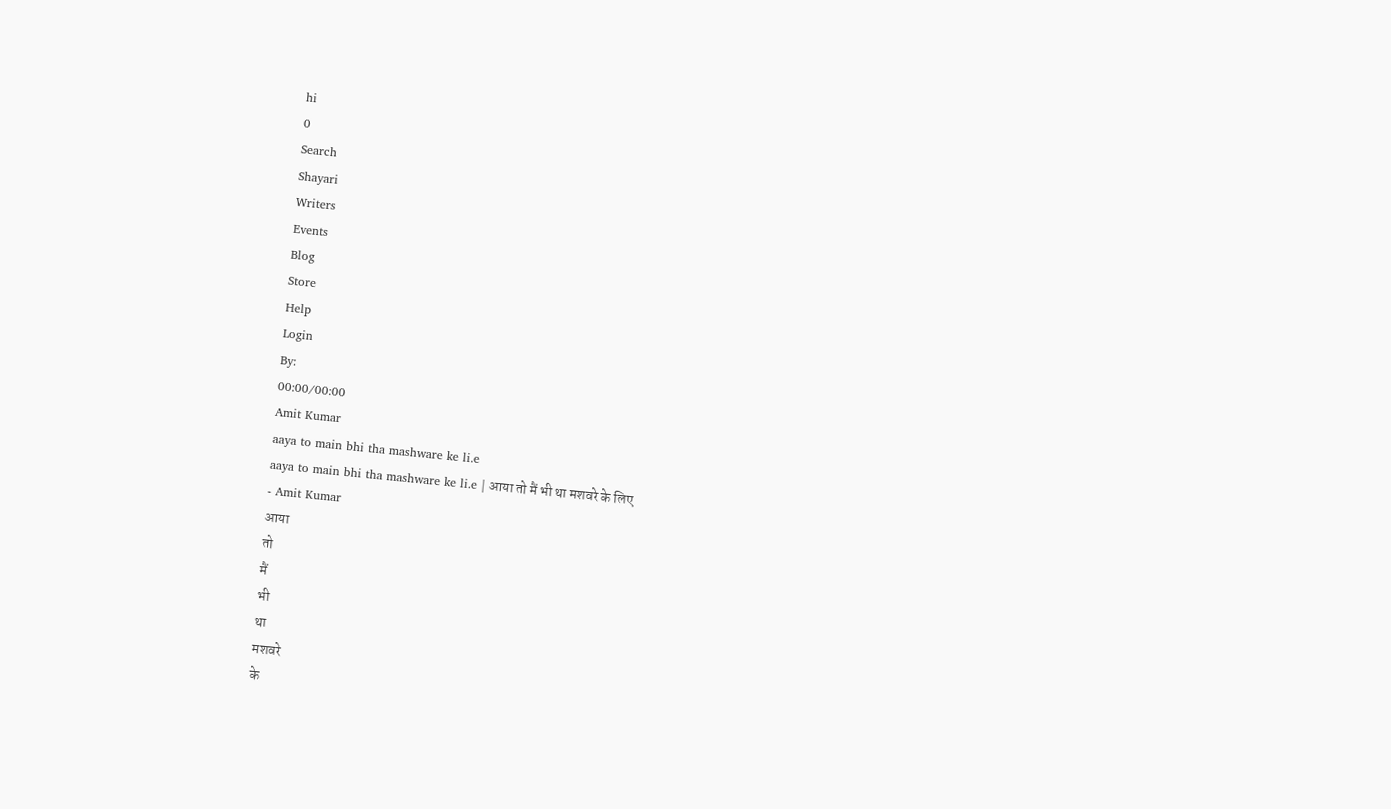hi
0
Search
Shayari
Writers
Events
Blog
Store
Help
Login
By:
00:00/00:00
Amit Kumar
aaya to main bhi tha mashware ke li.e
aaya to main bhi tha mashware ke li.e | आया तो मैं भी था मशवरे के लिए
- Amit Kumar
आया
तो
मैं
भी
था
मशवरे
के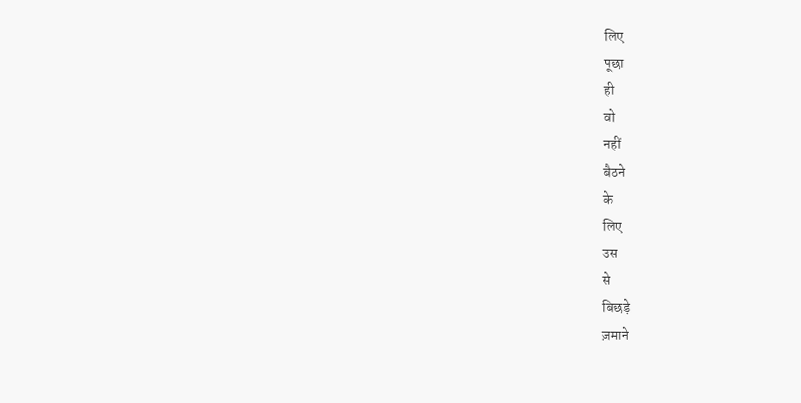लिए
पूछा
ही
वो
नहीं
बैठने
के
लिए
उस
से
बिछड़े
ज़माने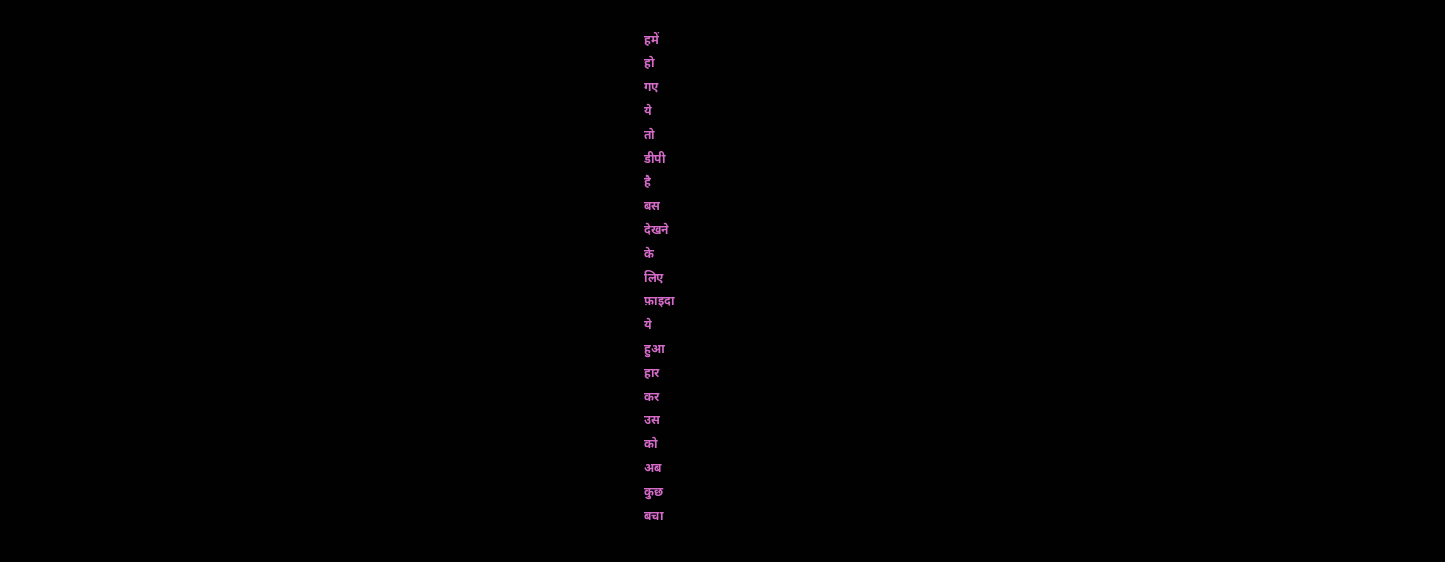हमें
हो
गए
ये
तो
डीपी
है
बस
देखने
के
लिए
फ़ाइदा
ये
हुआ
हार
कर
उस
को
अब
कुछ
बचा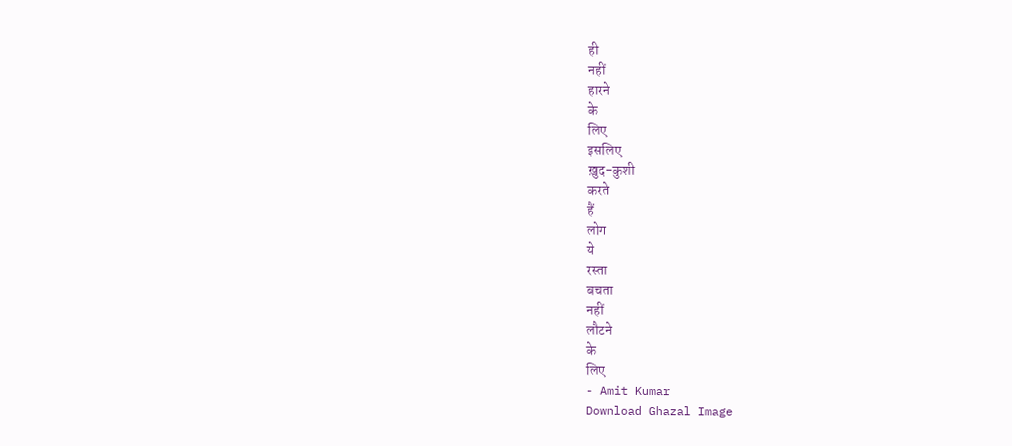ही
नहीं
हारने
के
लिए
इसलिए
ख़ुद-कुशी
करते
हैं
लोग
ये
रस्ता
बचता
नहीं
लौटने
के
लिए
- Amit Kumar
Download Ghazal Image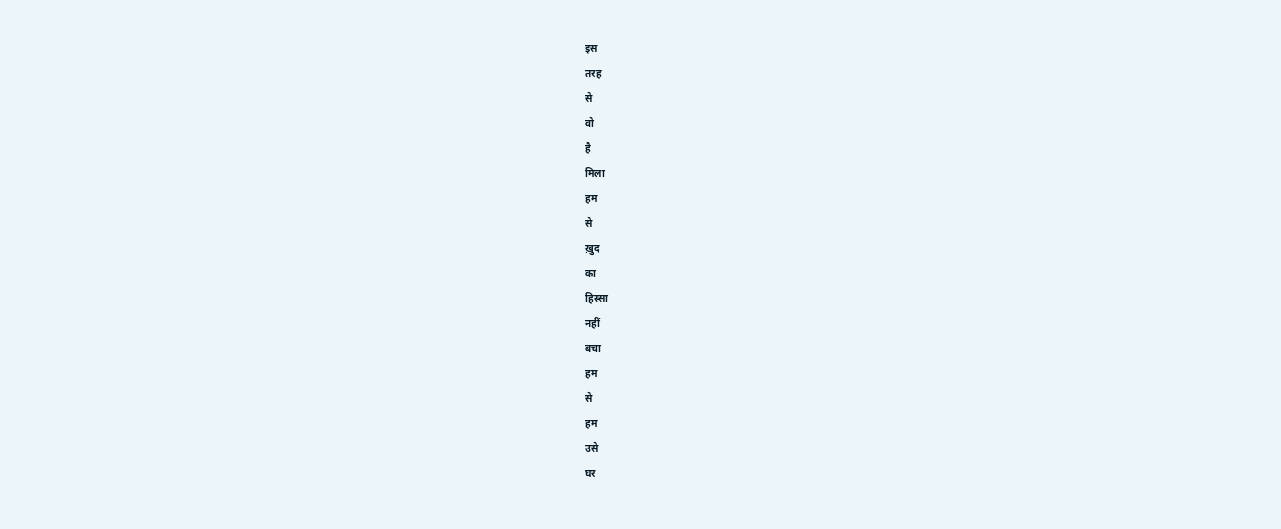इस
तरह
से
वो
है
मिला
हम
से
ख़ुद
का
हिस्सा
नहीं
बचा
हम
से
हम
उसे
घर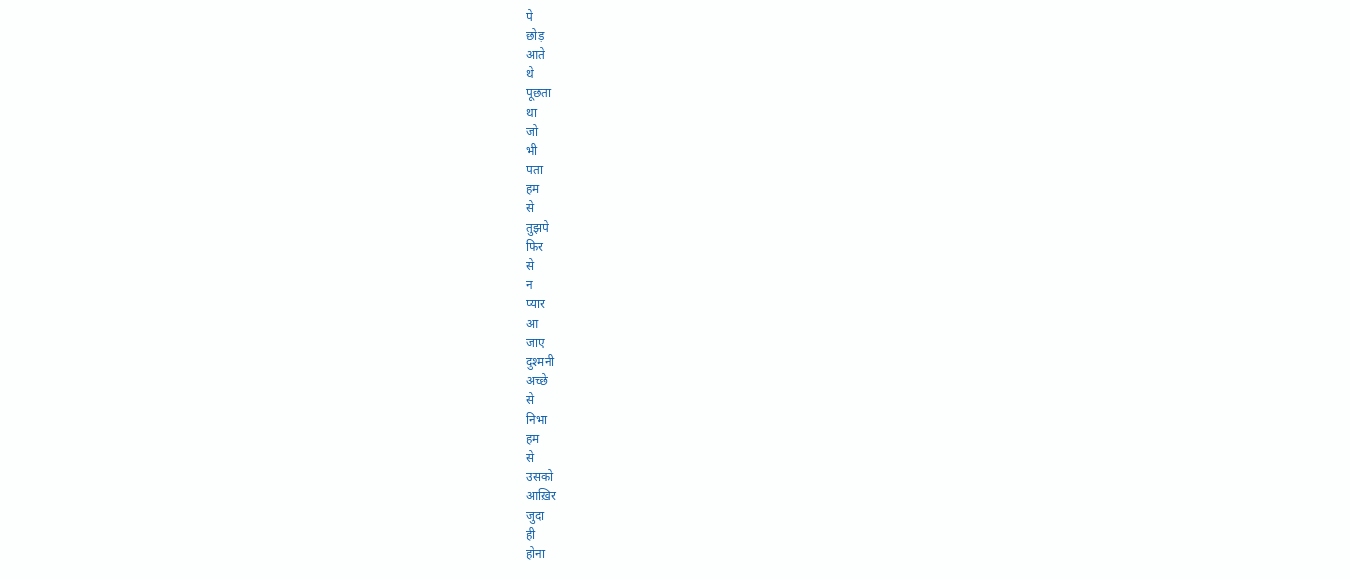पे
छोड़
आते
थे
पूछता
था
जो
भी
पता
हम
से
तुझपे
फिर
से
न
प्यार
आ
जाए
दुश्मनी
अच्छे
से
निभा
हम
से
उसको
आख़िर
जुदा
ही
होना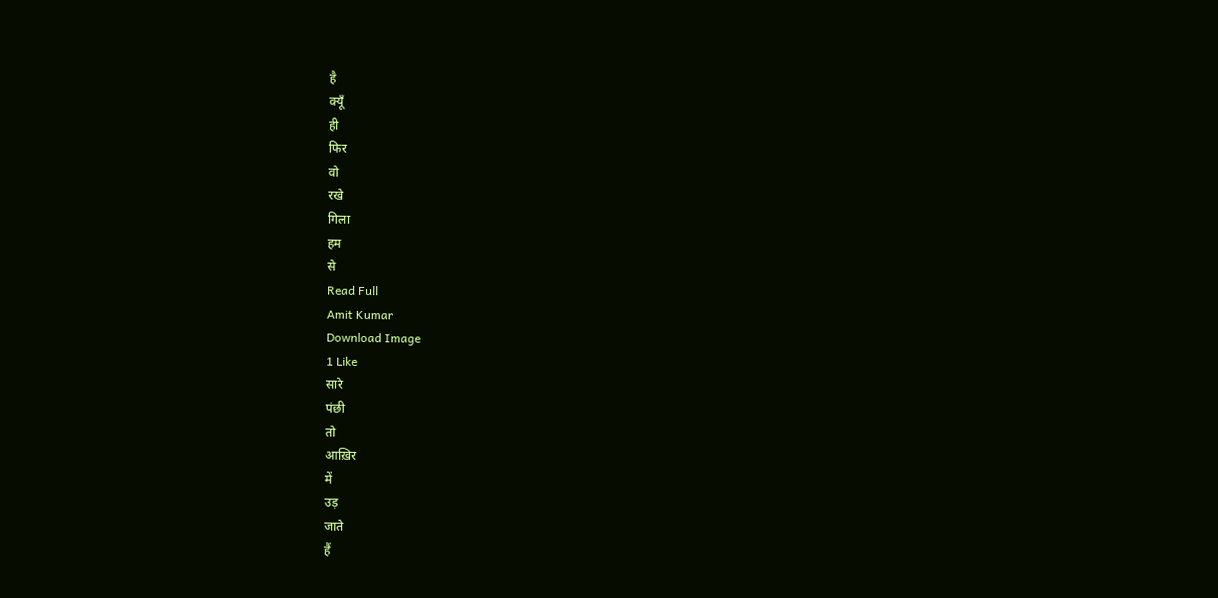है
क्यूँ
ही
फिर
वो
रखे
गिला
हम
से
Read Full
Amit Kumar
Download Image
1 Like
सारे
पंछी
तो
आख़िर
में
उड़
जाते
हैं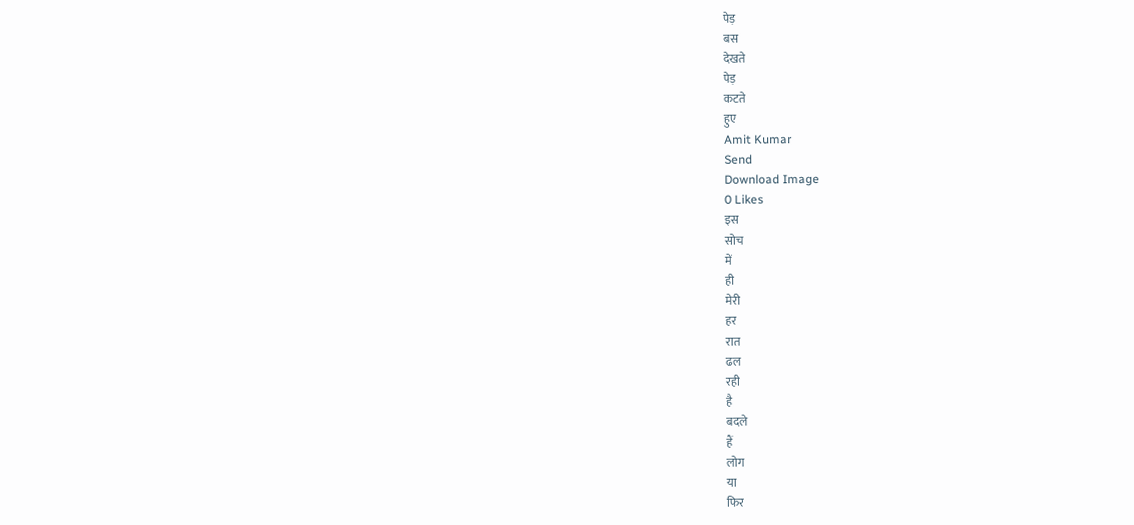पेड़
बस
देखते
पेड़
कटते
हुए
Amit Kumar
Send
Download Image
0 Likes
इस
सोच
में
ही
मेरी
हर
रात
ढल
रही
है
बदले
हैं
लोग
या
फिर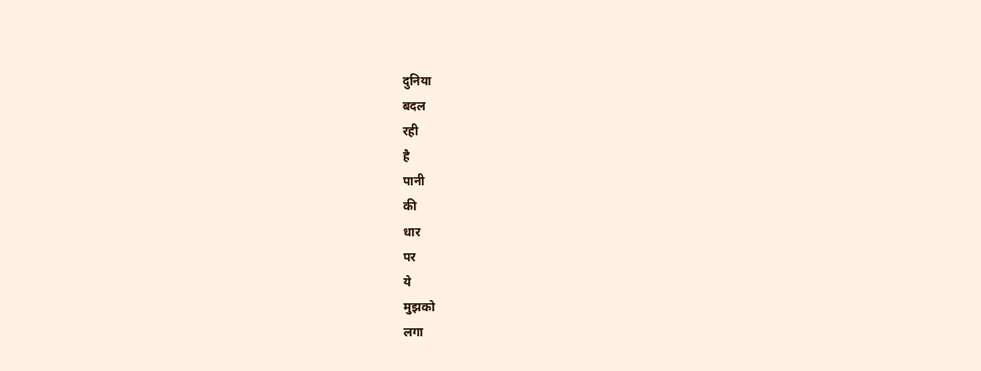दुनिया
बदल
रही
है
पानी
की
धार
पर
ये
मुझको
लगा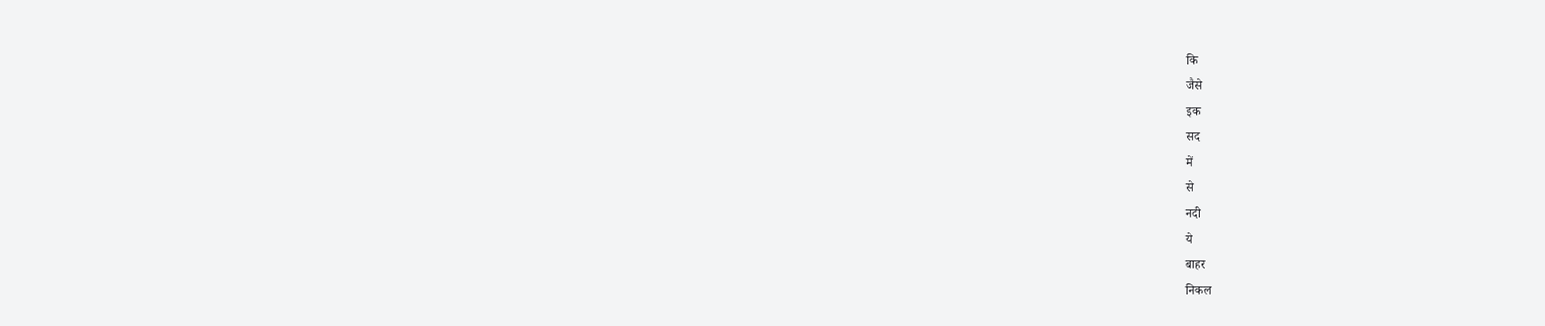कि
जैसे
इक
सद
में
से
नदी
ये
बाहर
निकल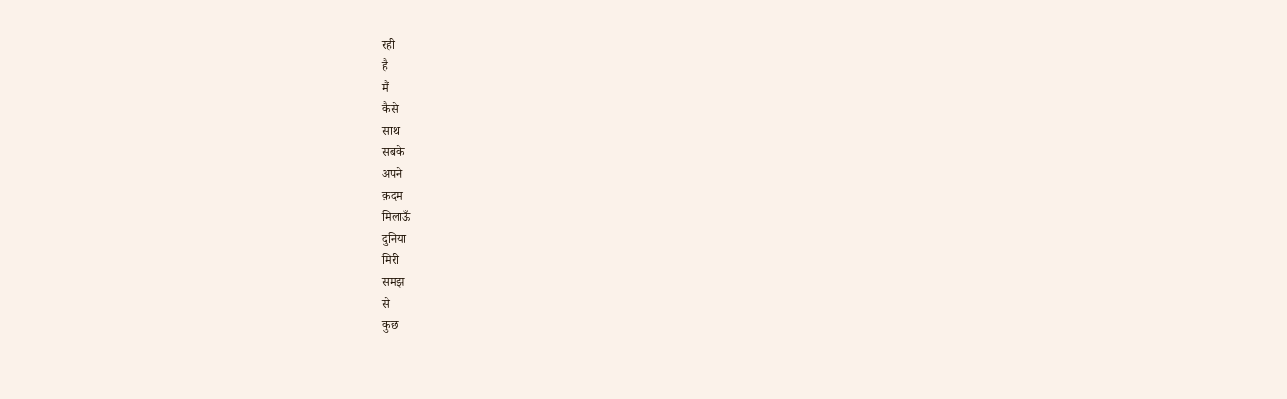रही
है
मैं
कैसे
साथ
सबके
अपने
क़दम
मिलाऊँ
दुनिया
मिरी
समझ
से
कुछ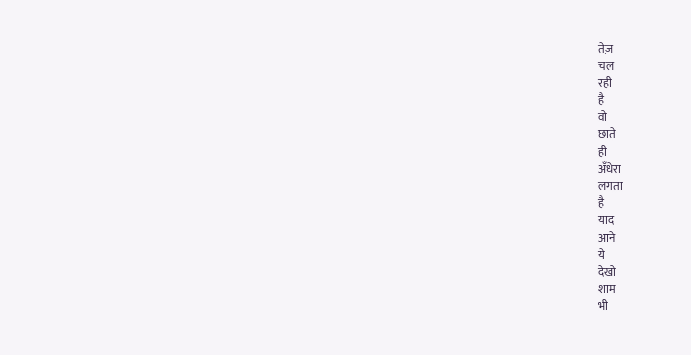तेज़
चल
रही
है
वो
छाते
ही
अँधेरा
लगता
है
याद
आने
ये
देखो
शाम
भी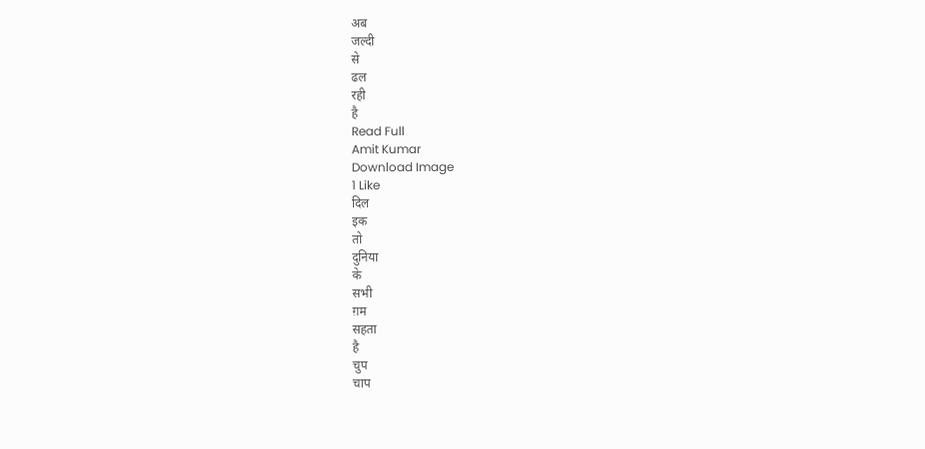अब
जल्दी
से
ढल
रही
है
Read Full
Amit Kumar
Download Image
1 Like
दिल
इक
तो
दुनिया
के
सभी
ग़म
सहता
है
चुप
चाप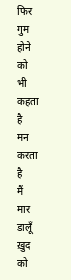फिर
गुम
होने
को
भी
कहता
है
मन
करता
है
मैं
मार
डालूँ
ख़ुद
को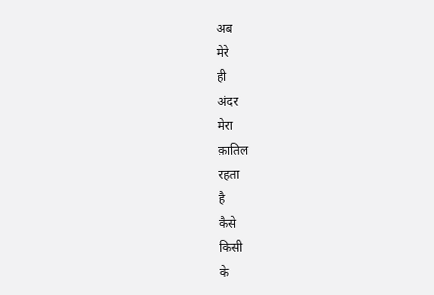अब
मेरे
ही
अंदर
मेरा
क़ातिल
रहता
है
कैसे
किसी
के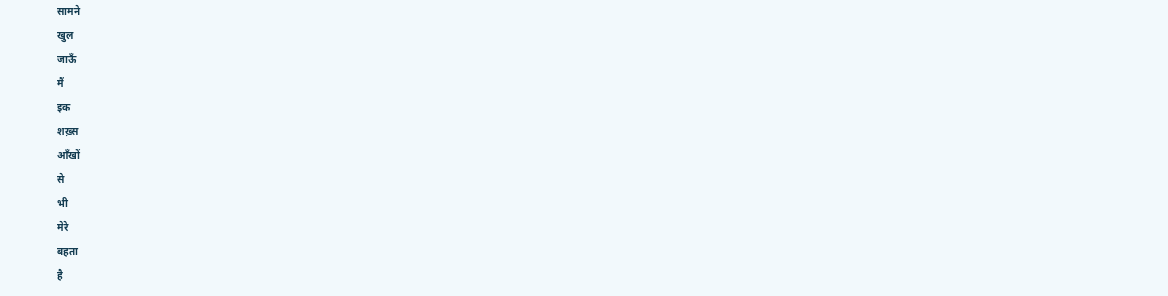सामने
खुल
जाऊँ
मैं
इक
शख़्स
आँखों
से
भी
मेरे
बहता
है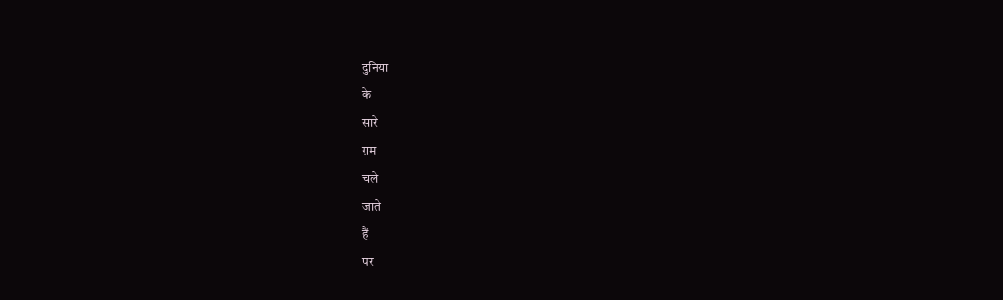दुनिया
के
सारे
ग़म
चले
जाते
हैं
पर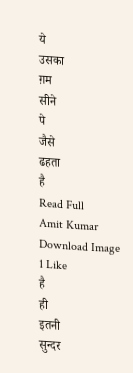ये
उसका
ग़म
सीने
पे
जैसे
ढहता
है
Read Full
Amit Kumar
Download Image
1 Like
है
ही
इतनी
सुन्दर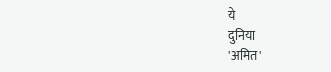ये
दुनिया
'अमित'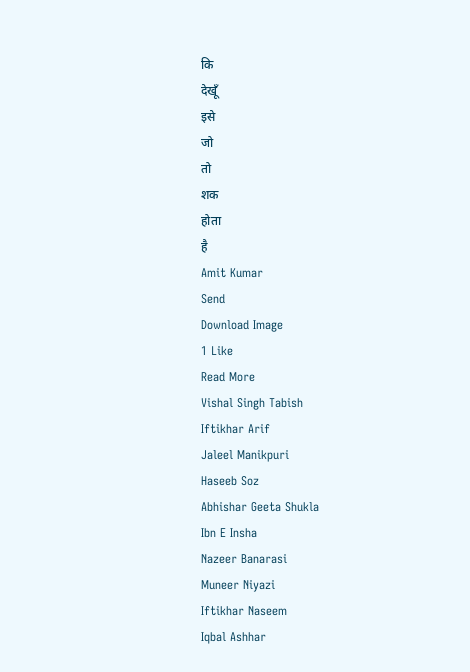कि
देखूँ
इसे
जो
तो
शक
होता
है
Amit Kumar
Send
Download Image
1 Like
Read More
Vishal Singh Tabish
Iftikhar Arif
Jaleel Manikpuri
Haseeb Soz
Abhishar Geeta Shukla
Ibn E Insha
Nazeer Banarasi
Muneer Niyazi
Iftikhar Naseem
Iqbal Ashhar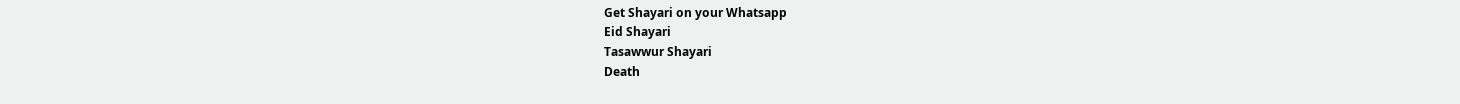Get Shayari on your Whatsapp
Eid Shayari
Tasawwur Shayari
Death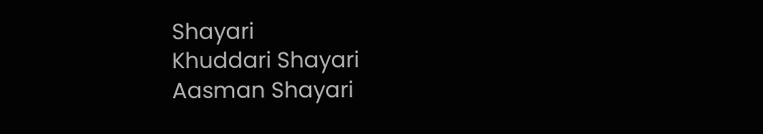Shayari
Khuddari Shayari
Aasman Shayari